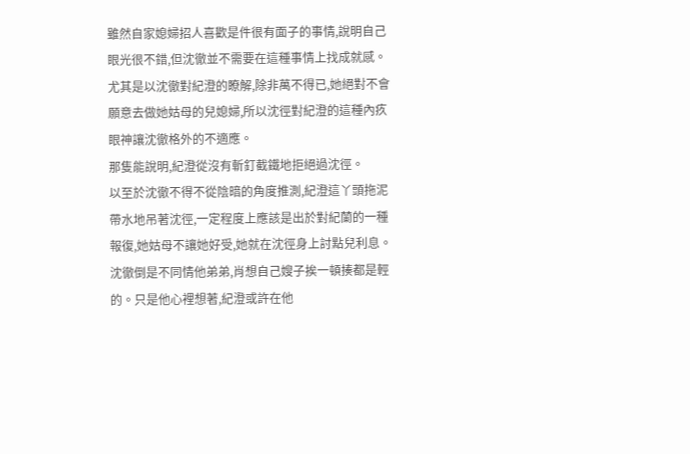雖然自家媳婦招人喜歡是件很有面子的事情,說明自己眼光很不錯,但沈徹並不需要在這種事情上找成就感。
尤其是以沈徹對紀澄的瞭解,除非萬不得已,她絕對不會願意去做她姑母的兒媳婦,所以沈徑對紀澄的這種內疚眼神讓沈徹格外的不適應。
那隻能說明,紀澄從沒有斬釘截鐵地拒絕過沈徑。
以至於沈徹不得不從陰暗的角度推測,紀澄這丫頭拖泥帶水地吊著沈徑,一定程度上應該是出於對紀蘭的一種報復,她姑母不讓她好受,她就在沈徑身上討點兒利息。
沈徹倒是不同情他弟弟,肖想自己嫂子挨一頓揍都是輕的。只是他心裡想著,紀澄或許在他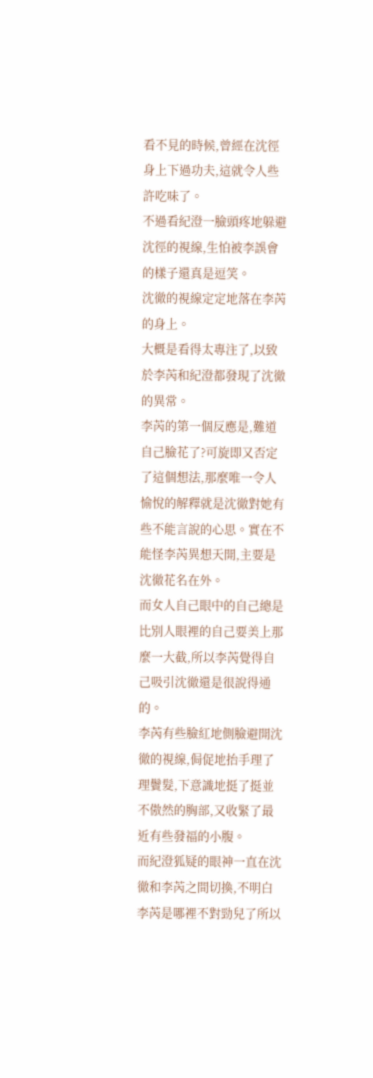看不見的時候,曾經在沈徑身上下過功夫,這就令人些許吃味了。
不過看紀澄一臉頭疼地躲避沈徑的視線,生怕被李誤會的樣子還真是逗笑。
沈徹的視線定定地落在李芮的身上。
大概是看得太專注了,以致於李芮和紀澄都發現了沈徹的異常。
李芮的第一個反應是,難道自己臉花了?可旋即又否定了這個想法,那麼唯一令人愉悅的解釋就是沈徹對她有些不能言說的心思。實在不能怪李芮異想天開,主要是沈徹花名在外。
而女人自己眼中的自己總是比別人眼裡的自己要美上那麼一大截,所以李芮覺得自己吸引沈徹還是很說得通的。
李芮有些臉紅地側臉避開沈徹的視線,侷促地抬手理了理鬢髮,下意識地挺了挺並不傲然的胸部,又收緊了最近有些發福的小腹。
而紀澄狐疑的眼神一直在沈徹和李芮之間切換,不明白李芮是哪裡不對勁兒了所以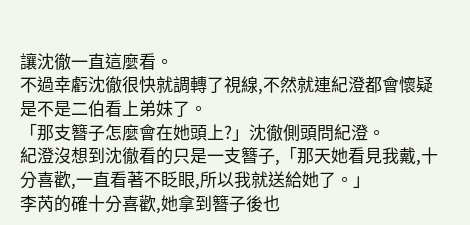讓沈徹一直這麼看。
不過幸虧沈徹很快就調轉了視線,不然就連紀澄都會懷疑是不是二伯看上弟妹了。
「那支簪子怎麼會在她頭上?」沈徹側頭問紀澄。
紀澄沒想到沈徹看的只是一支簪子,「那天她看見我戴,十分喜歡,一直看著不眨眼,所以我就送給她了。」
李芮的確十分喜歡,她拿到簪子後也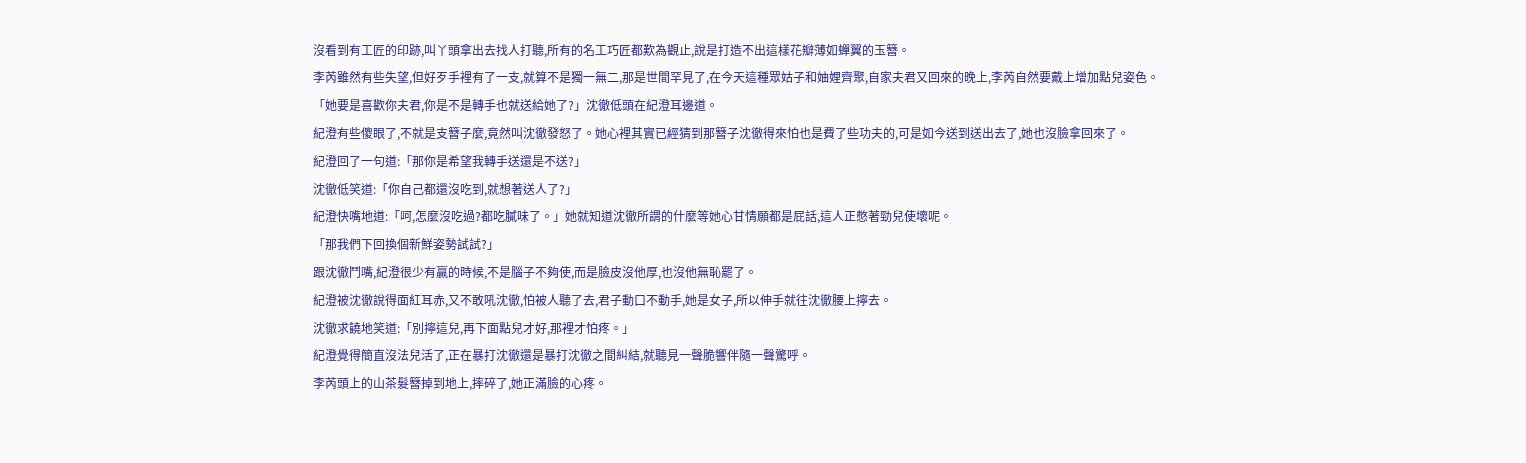沒看到有工匠的印跡,叫丫頭拿出去找人打聽,所有的名工巧匠都歎為觀止,說是打造不出這樣花瓣薄如蟬翼的玉簪。
李芮雖然有些失望,但好歹手裡有了一支,就算不是獨一無二,那是世間罕見了,在今天這種眾姑子和妯娌齊聚,自家夫君又回來的晚上,李芮自然要戴上增加點兒姿色。
「她要是喜歡你夫君,你是不是轉手也就送給她了?」沈徹低頭在紀澄耳邊道。
紀澄有些傻眼了,不就是支簪子麼,竟然叫沈徹發怒了。她心裡其實已經猜到那簪子沈徹得來怕也是費了些功夫的,可是如今送到送出去了,她也沒臉拿回來了。
紀澄回了一句道:「那你是希望我轉手送還是不送?」
沈徹低笑道:「你自己都還沒吃到,就想著送人了?」
紀澄快嘴地道:「呵,怎麼沒吃過?都吃膩味了。」她就知道沈徹所謂的什麼等她心甘情願都是屁話,這人正憋著勁兒使壞呢。
「那我們下回換個新鮮姿勢試試?」
跟沈徹鬥嘴,紀澄很少有贏的時候,不是腦子不夠使,而是臉皮沒他厚,也沒他無恥罷了。
紀澄被沈徹說得面紅耳赤,又不敢吼沈徹,怕被人聽了去,君子動口不動手,她是女子,所以伸手就往沈徹腰上擰去。
沈徹求饒地笑道:「別擰這兒,再下面點兒才好,那裡才怕疼。」
紀澄覺得簡直沒法兒活了,正在暴打沈徹還是暴打沈徹之間糾結,就聽見一聲脆響伴隨一聲驚呼。
李芮頭上的山茶髮簪掉到地上,摔碎了,她正滿臉的心疼。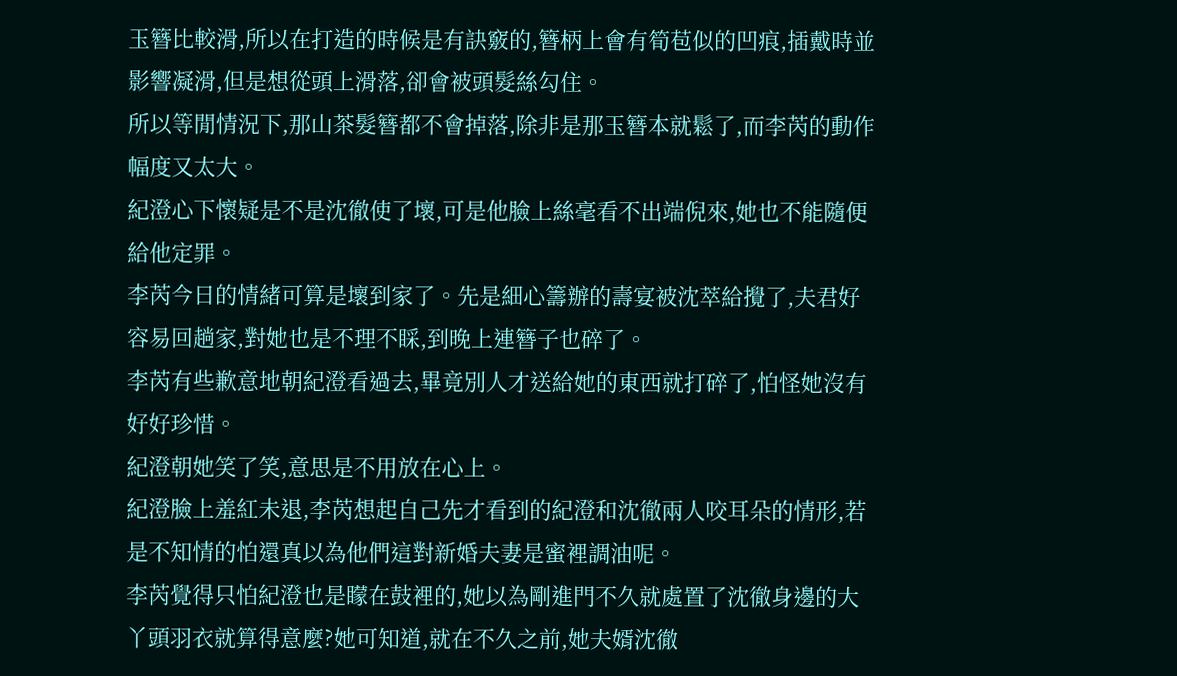玉簪比較滑,所以在打造的時候是有訣竅的,簪柄上會有筍苞似的凹痕,插戴時並影響凝滑,但是想從頭上滑落,卻會被頭髮絲勾住。
所以等閒情況下,那山茶髮簪都不會掉落,除非是那玉簪本就鬆了,而李芮的動作幅度又太大。
紀澄心下懷疑是不是沈徹使了壞,可是他臉上絲毫看不出端倪來,她也不能隨便給他定罪。
李芮今日的情緒可算是壞到家了。先是細心籌辦的壽宴被沈萃給攪了,夫君好容易回趟家,對她也是不理不睬,到晚上連簪子也碎了。
李芮有些歉意地朝紀澄看過去,畢竟別人才送給她的東西就打碎了,怕怪她沒有好好珍惜。
紀澄朝她笑了笑,意思是不用放在心上。
紀澄臉上羞紅未退,李芮想起自己先才看到的紀澄和沈徹兩人咬耳朵的情形,若是不知情的怕還真以為他們這對新婚夫妻是蜜裡調油呢。
李芮覺得只怕紀澄也是矇在鼓裡的,她以為剛進門不久就處置了沈徹身邊的大丫頭羽衣就算得意麼?她可知道,就在不久之前,她夫婿沈徹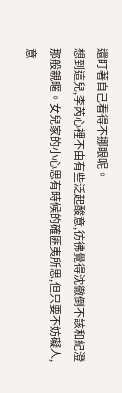還盯著自己看得不挪眼呢。
想到這兒,李芮心裡不由有些泛起酸意,彷彿覺得沈徹倒不該和紀澄那般親暱。女兒家的小心思有時候的確匪夷所思,但只要不妨礙人,意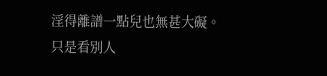淫得離譜一點兒也無甚大礙。
只是看別人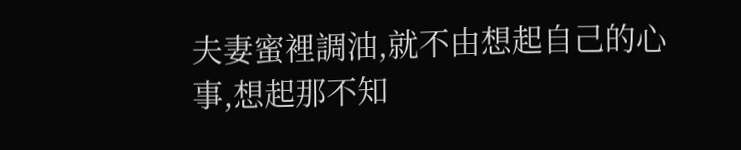夫妻蜜裡調油,就不由想起自己的心事,想起那不知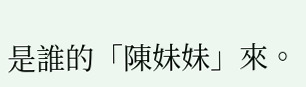是誰的「陳妹妹」來。